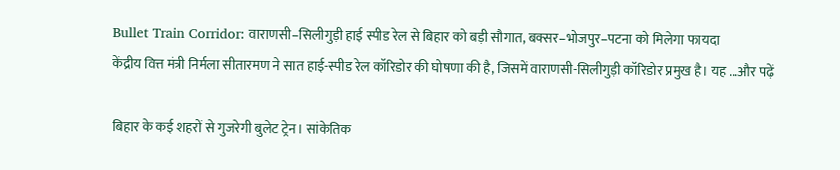Bullet Train Corridor: वाराणसी–सिलीगुड़ी हाई स्पीड रेल से बिहार को बड़ी सौगात, बक्सर–भोजपुर–पटना को मिलेगा फायदा
केंद्रीय वित्त मंत्री निर्मला सीतारमण ने सात हाई-स्पीड रेल कॉरिडोर की घोषणा की है, जिसमें वाराणसी-सिलीगुड़ी कॉरिडोर प्रमुख है। यह ...और पढ़ें

बिहार के कई शहरों से गुजरेगी बुलेट ट्रेन। सांकेतिक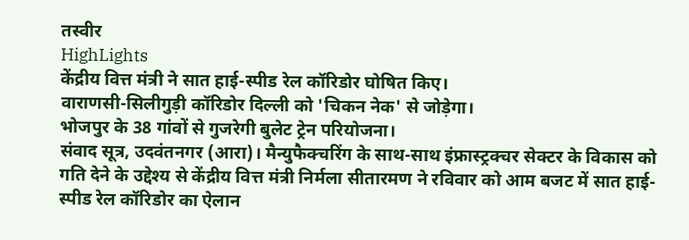तस्वीर
HighLights
केंद्रीय वित्त मंत्री ने सात हाई-स्पीड रेल कॉरिडोर घोषित किए।
वाराणसी-सिलीगुड़ी कॉरिडोर दिल्ली को 'चिकन नेक' से जोड़ेगा।
भोजपुर के 38 गांवों से गुजरेगी बुलेट ट्रेन परियोजना।
संवाद सूत्र, उदवंतनगर (आरा)। मैन्युफैक्चरिंग के साथ-साथ इंफ्रास्ट्रक्चर सेक्टर के विकास को गति देने के उद्देश्य से केंद्रीय वित्त मंत्री निर्मला सीतारमण ने रविवार को आम बजट में सात हाई-स्पीड रेल कॉरिडोर का ऐलान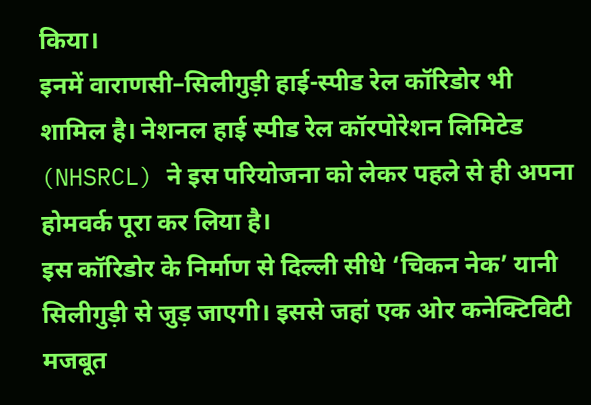किया।
इनमें वाराणसी–सिलीगुड़ी हाई-स्पीड रेल कॉरिडोर भी शामिल है। नेशनल हाई स्पीड रेल कॉरपोरेशन लिमिटेड (NHSRCL) ने इस परियोजना को लेकर पहले से ही अपना होमवर्क पूरा कर लिया है।
इस कॉरिडोर के निर्माण से दिल्ली सीधे ‘चिकन नेक’ यानी सिलीगुड़ी से जुड़ जाएगी। इससे जहां एक ओर कनेक्टिविटी मजबूत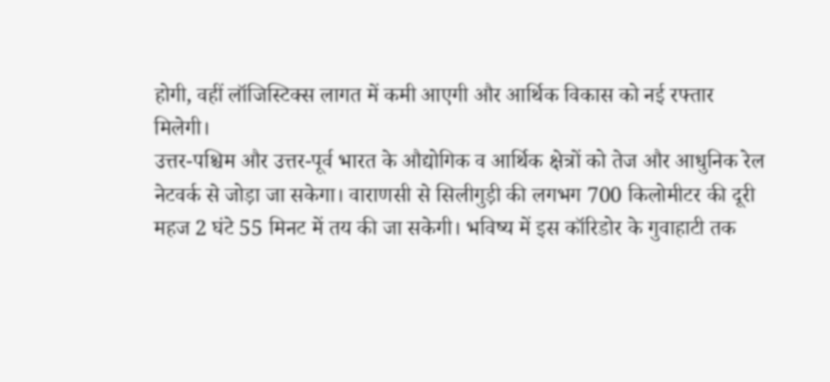होगी, वहीं लॉजिस्टिक्स लागत में कमी आएगी और आर्थिक विकास को नई रफ्तार मिलेगी।
उत्तर-पश्चिम और उत्तर-पूर्व भारत के औद्योगिक व आर्थिक क्षेत्रों को तेज और आधुनिक रेल नेटवर्क से जोड़ा जा सकेगा। वाराणसी से सिलीगुड़ी की लगभग 700 किलोमीटर की दूरी महज 2 घंटे 55 मिनट में तय की जा सकेगी। भविष्य में इस कॉरिडोर के गुवाहाटी तक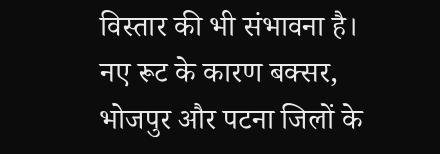विस्तार की भी संभावना है।
नए रूट के कारण बक्सर, भोजपुर और पटना जिलों के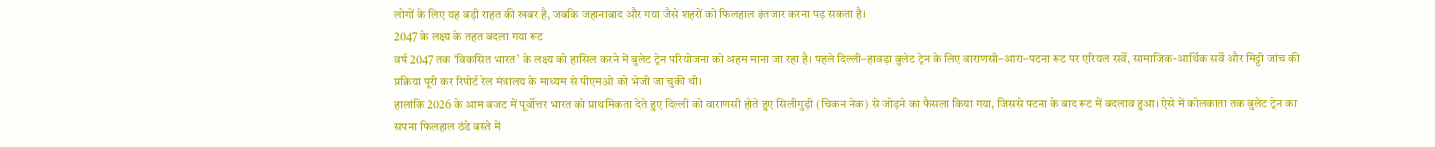लोगों के लिए यह बड़ी राहत की खबर है, जबकि जहानाबाद और गया जैसे शहरों को फिलहाल इंतजार करना पड़ सकता है।
2047 के लक्ष्य के तहत बदला गया रूट
वर्ष 2047 तक ‘विकसित भारत’ के लक्ष्य को हासिल करने में बुलेट ट्रेन परियोजना को अहम माना जा रहा है। पहले दिल्ली–हावड़ा बुलेट ट्रेन के लिए वाराणसी–आरा–पटना रूट पर एरियल सर्वे, सामाजिक-आर्थिक सर्वे और मिट्टी जांच की प्रक्रिया पूरी कर रिपोर्ट रेल मंत्रालय के माध्यम से पीएमओ को भेजी जा चुकी थी।
हालांकि 2026 के आम बजट में पूर्वोत्तर भारत को प्राथमिकता देते हुए दिल्ली को वाराणसी होते हुए सिलीगुड़ी (चिकन नेक) से जोड़ने का फैसला किया गया, जिससे पटना के बाद रूट में बदलाव हुआ। ऐसे में कोलकाता तक बुलेट ट्रेन का सपना फिलहाल ठंडे बस्ते में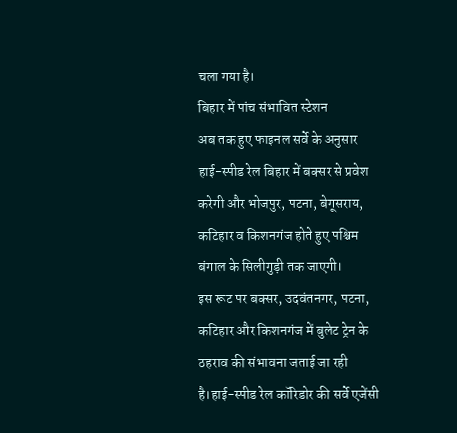चला गया है।
बिहार में पांच संभावित स्टेशन
अब तक हुए फाइनल सर्वे के अनुसार हाई-स्पीड रेल बिहार में बक्सर से प्रवेश करेगी और भोजपुर, पटना, बेगूसराय, कटिहार व किशनगंज होते हुए पश्चिम बंगाल के सिलीगुड़ी तक जाएगी।
इस रूट पर बक्सर, उदवंतनगर, पटना, कटिहार और किशनगंज में बुलेट ट्रेन के ठहराव की संभावना जताई जा रही है।हाई-स्पीड रेल कॉरिडोर की सर्वे एजेंसी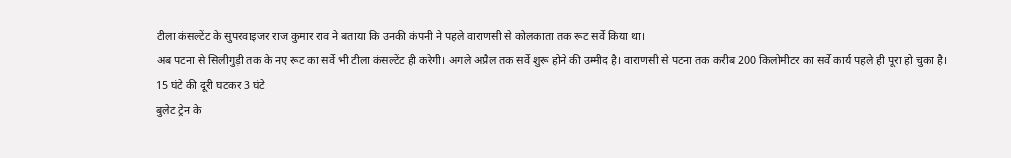टीला कंसल्टेंट के सुपरवाइजर राज कुमार राव ने बताया कि उनकी कंपनी ने पहले वाराणसी से कोलकाता तक रूट सर्वे किया था।
अब पटना से सिलीगुड़ी तक के नए रूट का सर्वे भी टीला कंसल्टेंट ही करेगी। अगले अप्रैल तक सर्वे शुरू होने की उम्मीद है। वाराणसी से पटना तक करीब 200 किलोमीटर का सर्वे कार्य पहले ही पूरा हो चुका है।
15 घंटे की दूरी घटकर 3 घंटे
बुलेट ट्रेन के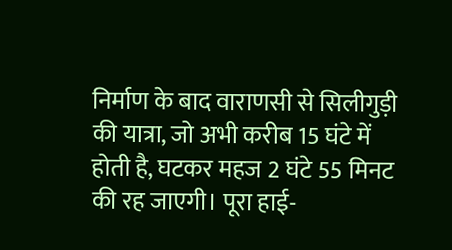निर्माण के बाद वाराणसी से सिलीगुड़ी की यात्रा, जो अभी करीब 15 घंटे में होती है, घटकर महज 2 घंटे 55 मिनट की रह जाएगी। पूरा हाई-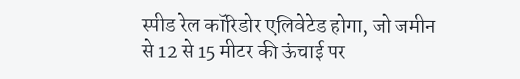स्पीड रेल कॉरिडोर एलिवेटेड होगा, जो जमीन से 12 से 15 मीटर की ऊंचाई पर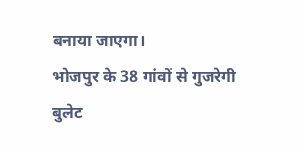बनाया जाएगा।
भोजपुर के 38 गांवों से गुजरेगी बुलेट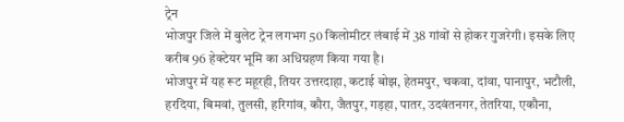ट्रेन
भोजपुर जिले में बुलेट ट्रेन लगभग 50 किलोमीटर लंबाई में 38 गांवों से होकर गुजरेगी। इसके लिए करीब 96 हेक्टेयर भूमि का अधिग्रहण किया गया है।
भोजपुर में यह रूट महूरही, तियर उत्तरदाहा, कटाई बोझ, हेतमपुर, चकवा, दांवा, पानापुर, भटौली, हरदिया, बिमवां, तुलसी, हरिगांव, कौरा, जैतपुर, गड़हा, पातर, उदवंतनगर, तेतरिया, एकौना,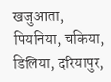खजुआता, पियनिया, चकिया, डिलिया, दरियापुर,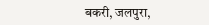बकरी, जलपुरा,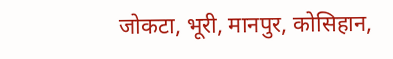जोकटा, भूरी, मानपुर, कोसिहान,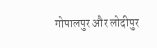गोपालपुर और लोदीपुर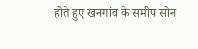होते हुए खनगांव के समीप सोन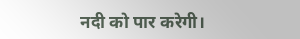नदी को पार करेगी।